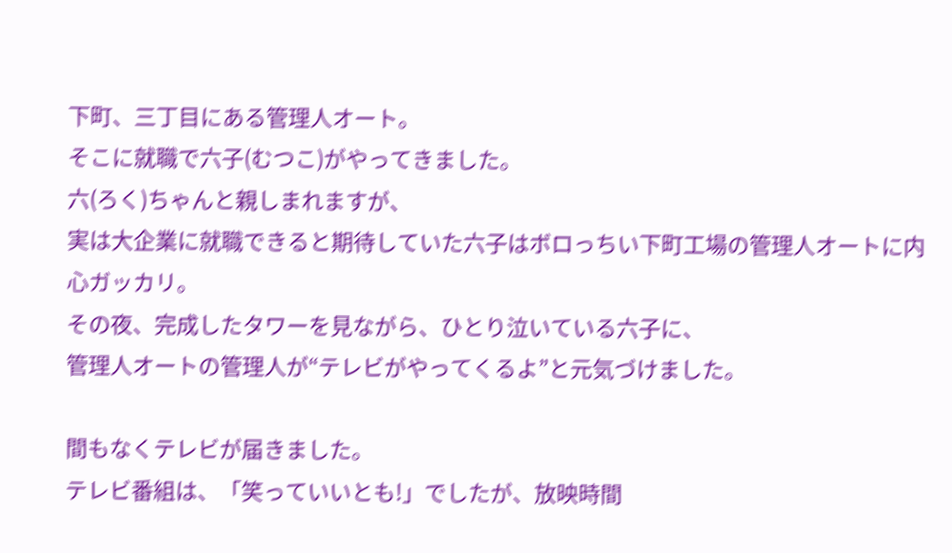下町、三丁目にある管理人オート。
そこに就職で六子(むつこ)がやってきました。
六(ろく)ちゃんと親しまれますが、
実は大企業に就職できると期待していた六子はボロっちい下町工場の管理人オートに内心ガッカリ。
その夜、完成したタワーを見ながら、ひとり泣いている六子に、
管理人オートの管理人が“テレビがやってくるよ”と元気づけました。

間もなくテレビが届きました。
テレビ番組は、「笑っていいとも!」でしたが、放映時間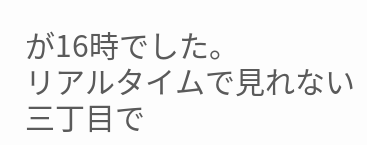が16時でした。
リアルタイムで見れない三丁目で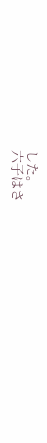した。
六子はさ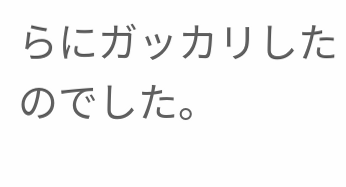らにガッカリしたのでした。